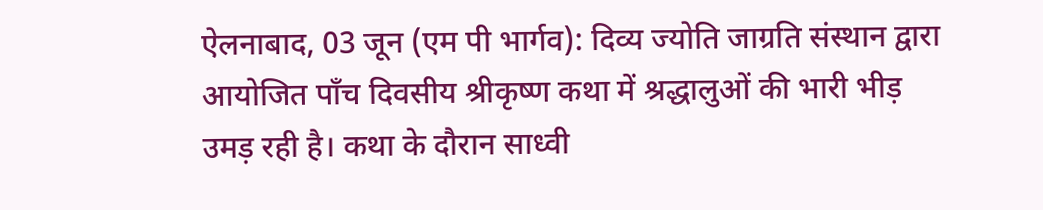ऐलनाबाद, 03 जून (एम पी भार्गव): दिव्य ज्योति जाग्रति संस्थान द्वारा आयोजित पाँच दिवसीय श्रीकृष्ण कथा में श्रद्धालुओं की भारी भीड़ उमड़ रही है। कथा के दौरान साध्वी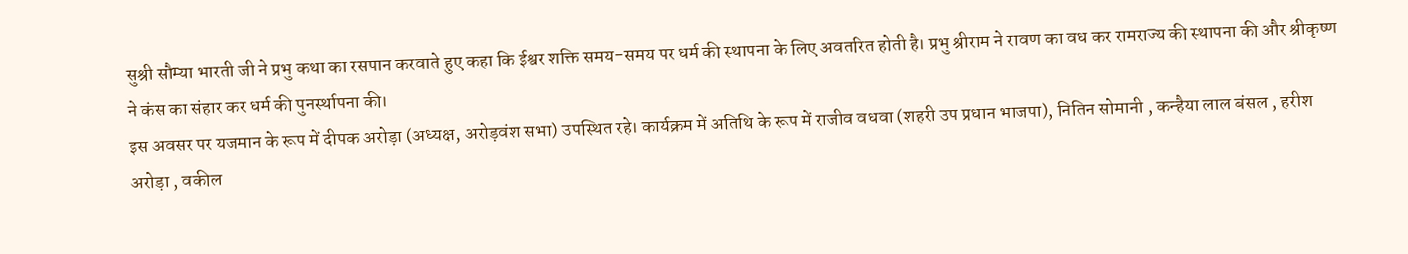सुश्री सौम्या भारती जी ने प्रभु कथा का रसपान करवाते हुए कहा कि ईश्वर शक्ति समय-समय पर धर्म की स्थापना के लिए अवतरित होती है। प्रभु श्रीराम ने रावण का वध कर रामराज्य की स्थापना की और श्रीकृष्ण ने कंस का संहार कर धर्म की पुनर्स्थापना की।
इस अवसर पर यजमान के रूप में दीपक अरोड़ा (अध्यक्ष, अरोड़वंश सभा) उपस्थित रहे। कार्यक्रम में अतिथि के रूप में राजीव वधवा (शहरी उप प्रधान भाजपा), नितिन सोमानी , कन्हैया लाल बंसल , हरीश अरोड़ा , वकील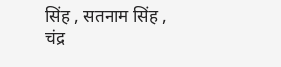सिंह , सतनाम सिंह , चंद्र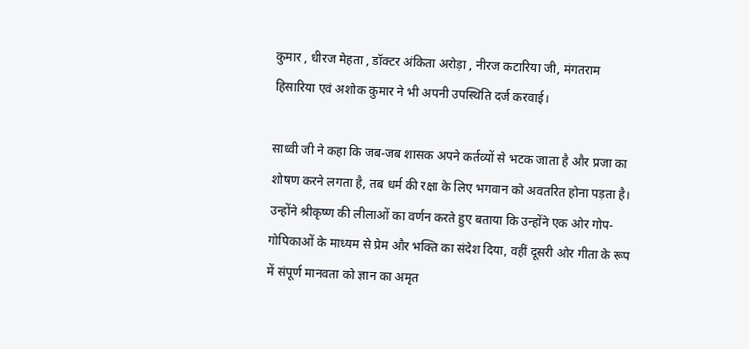कुमार , धीरज मेहता , डॉक्टर अंकिता अरोड़ा , नीरज कटारिया जी, मंगतराम हिसारिया एवं अशोक कुमार ने भी अपनी उपस्थिति दर्ज करवाई।

साध्वी जी ने कहा कि जब-जब शासक अपने कर्तव्यों से भटक जाता है और प्रजा का शोषण करने लगता है, तब धर्म की रक्षा के लिए भगवान को अवतरित होना पड़ता है। उन्होंने श्रीकृष्ण की लीलाओं का वर्णन करते हुए बताया कि उन्होंने एक ओर गोप-गोपिकाओं के माध्यम से प्रेम और भक्ति का संदेश दिया, वहीं दूसरी ओर गीता के रूप में संपूर्ण मानवता को ज्ञान का अमृत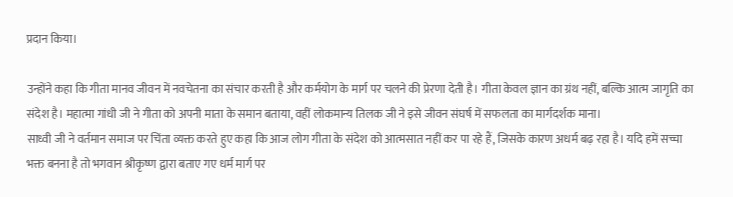प्रदान किया।

उन्होंने कहा कि गीता मानव जीवन में नवचेतना का संचार करती है और कर्मयोग के मार्ग पर चलने की प्रेरणा देती है। गीता केवल ज्ञान का ग्रंथ नहीं, बल्कि आत्म जागृति का संदेश है। महात्मा गांधी जी ने गीता को अपनी माता के समान बताया, वहीं लोकमान्य तिलक जी ने इसे जीवन संघर्ष में सफलता का मार्गदर्शक माना।
साध्वी जी ने वर्तमान समाज पर चिंता व्यक्त करते हुए कहा कि आज लोग गीता के संदेश को आत्मसात नहीं कर पा रहे हैं, जिसके कारण अधर्म बढ़ रहा है। यदि हमें सच्चा भक्त बनना है तो भगवान श्रीकृष्ण द्वारा बताए गए धर्म मार्ग पर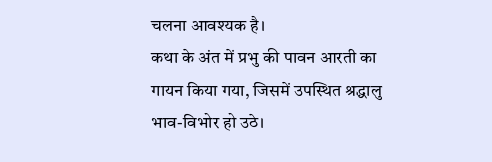चलना आवश्यक है।
कथा के अंत में प्रभु की पावन आरती का गायन किया गया, जिसमें उपस्थित श्रद्धालु भाव-विभोर हो उठे।